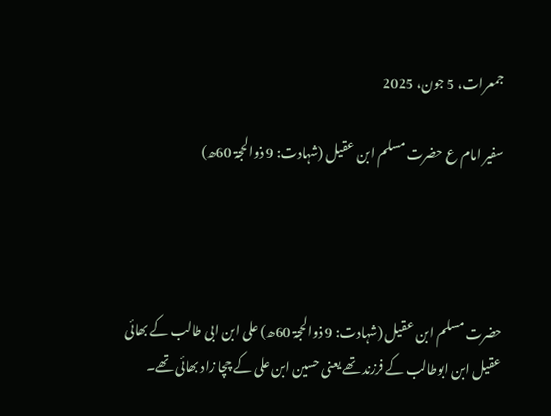جمعرات، 5 جون، 2025

سفیر امام ع حضرت مسلم ابن عقیل (شہادت: 9 ذوالحجۃ 60ھ)




حضرت مسلم ابن عقیل (شہادت: 9 ذوالحجۃ 60ھ) علی ابن ابی طالب کے بھائی عقیل ابن ابوطالب کے فرزند تھے یعنی حسین ابن علی کے چچا زاد بھائی تھے۔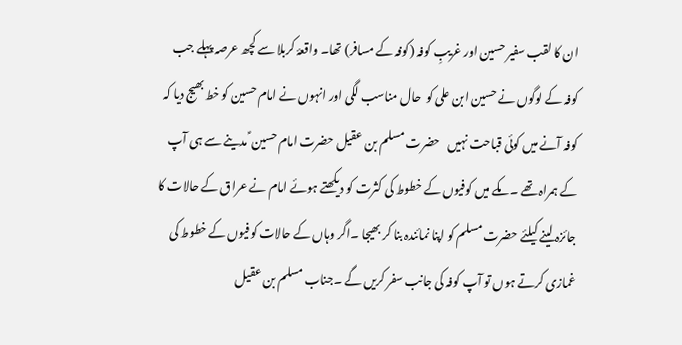ان کا لقب سفیر حسین اور غریبِ کوفہ (کوفہ کے مسافر) تھا۔ واقعۂ کربلا سے کچھ عرصہ پہلے جب کوفہ کے لوگوں نے حسین ابن علی کو  حال مناسب لگی اور انہوں نے امام حسین کو خط بھیج دیا کہ کوفہ آنے میں کوئی قباحت نہیں   حضرت مسلم بن عقیل حضرت امام حسین ؑ مدینے سے ہی آپ کے ہمراہ تھے ۔ مکے میں کوفیوں کے خطوط کی کثرت کو دیکھتے ہوئے امام نے عراق کے حالات کا جائزہ لینے کیلئے حضرت مسلم کو اپنا نمائندہ بنا کر بھیجا ۔اگر وہاں کے حالات کوفیوں کے خطوط کی غمازی کرتے ہوں تو آپ کوفہ کی جانب سفر کریں گے ۔جناب مسلم بن عقيل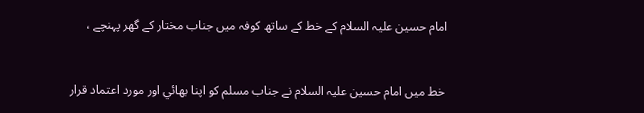امام حسين عليہ السلام كے خط كے ساتھ كوفہ ميں جناب مختار كے گھر پہنچے ،


 خط ميں امام حسين عليہ السلام نے جناب مسلم كو اپنا بھائي اور مورد اعتماد قرار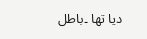ديا تھا ۔باطل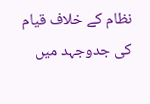نظام کے خلاف قیام کی جدوجہد میں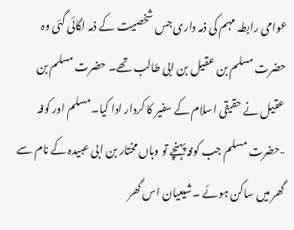عوامی رابطہ مہم کی ذمہ داری جس شخصیت کے ذمہ لگائی گئی وہ حضرت مسلم بن عقیل بن ابی طالب تھے۔ حضرت مسلم بن عقیل نے حقیقی اسلام کے سفیر کا کردار ادا کیا۔مسلم اور کوفہ -حضرت مسلم جب کوفہ پہنچے تو وہاں مختار بن ابی عبیدہ کے نام سے گھر میں ساکن ہوئے ۔شیعیان اس گھر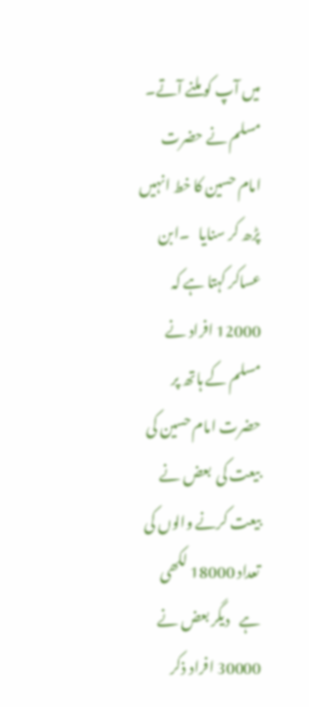میں آپ کو ملنے آتے۔ مسلم نے حضرت امام حسین کا خط انہیں پڑھ کر سنایا   ۔ابن عساکر کہتا ہے کہ 12000 افراد نے مسلم کے ہاتھ پر حضرت امام حسین کی بیعت کی  بعض نے بیعت کرنے والوں کی تعداد 18000 لکھی ہے   دیگر بعض نے 30000 افراد ذکر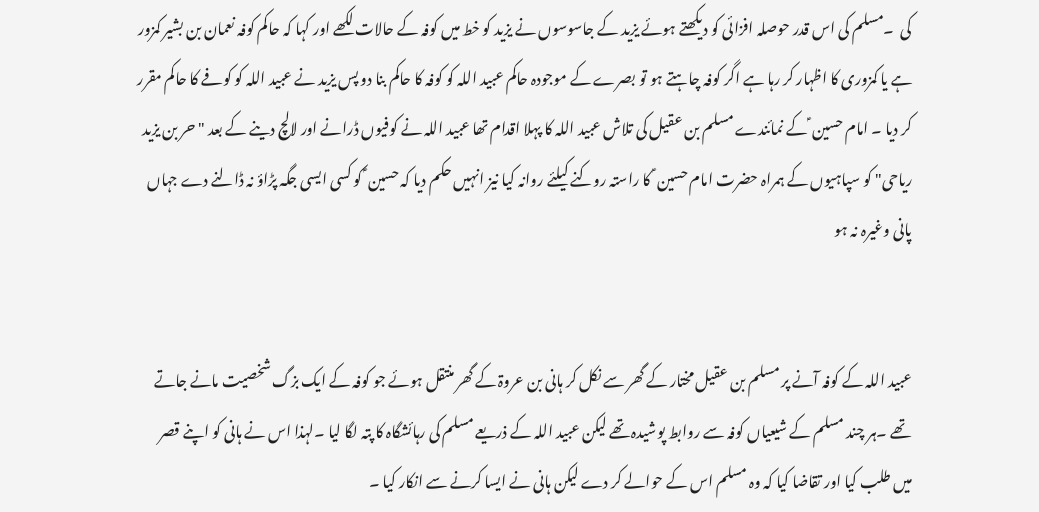کی  ۔مسلم کی اس قدر حوصلہ افزائی کو دیکھتے ہوئے یزید کے جاسوسوں نے یزید کو خط میں کوفہ کے حالات لکھے اور کہا کہ حاکم کوفہ نعمان بن بشیر کمزور ہے یا کمزوری کا اظہار کر رہا ہے اگر کوفہ چاہتے ہو تو بصرے کے موجودہ حاکم عبید اللہ کو کوفہ کا حاکم بنا دو پس یزید نے عبید اللہ کو کوفے کا حاکم مقرر کر دیا ۔ امام حسین ؑ کے نمائندے مسلم بن عقیل کی تلاش عبید اللہ کا پہلا اقدام تھا عبید اللہ نے کوفیوں ڈرانے اور لالچ دینے کے بعد "حر بن یزید ریاحی" کو سپاہیوں کے ہمراہ حضرت امام حسین ؑ کا راستہ روکنے کیلئے روانہ کیا نیز انہیں حکم دیا کہ حسین ؑ کو کسی ایسی جگہ پڑاؤ نہ ڈالنے دے جہاں پانی وغیرہ نہ ہو


عبید اللہ کے کوفہ آنے پر مسلم بن عقیل مختار کے گھر سے نکل کر ہانی بن عروۃ کے گھر منتقل ہوئے جو کوفہ کے ایک بزگ شخصیت مانے جاتے تھے ۔ہر چند مسلم کے شیعیاں کوفہ سے روابط پوشیدہ تھے لیکن عبید اللہ کے ذریعے مسلم کی رہائشگاہ کا پتہ لگا لیا ۔لہذا اس نے ہانی کو اپنے قصر میں طلب کیا اور تقاضا کیا کہ وہ مسلم اس کے حوالے کر دے لیکن ہانی نے ایسا کرنے سے انکار کیا ۔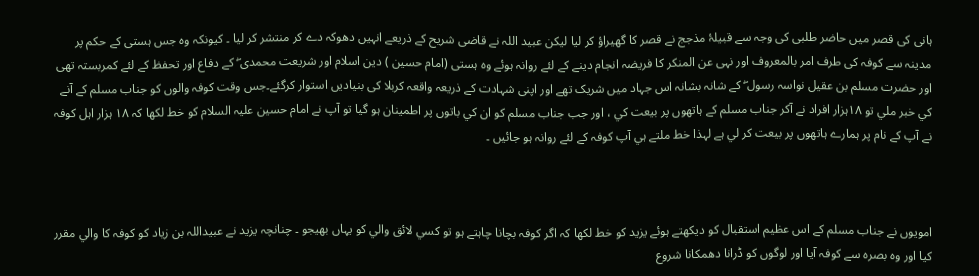ہانی کی قصر میں حاضر طلبی کی وجہ سے قبیلۂ مذجج نے قصر کا گھیراؤ کر لیا لیکن عبید اللہ نے قاضی شریح کے ذریعے انہیں دھوکہ دے کر منتشر کر لیا ۔ کیونکہ وہ جس ہستی کے حکم پر مدینہ سے کوفہ کی طرف امر بالمعروف اور نہی عن المنکر کا فریضہ انجام دینے کے لئے روانہ ہوئے وہ ہستی (امام حسین ) دین اسلام اور شریعت محمدی ۖ کے دفاع اور تحفظ کے لئے کمربستہ تھی اور حضرت مسلم بن عقیل نواسہ رسول ۖ کے شانہ بشانہ اس جہاد میں شریک تھے اور اپنی شہادت کے ذریعہ واقعہ کربلا کی بنیادیں استوار کرگئے۔جس وقت كوفہ والوں كو جناب مسلم كے آنے كي خبر ملي تو ۱۸ہزار افراد نے آكر جناب مسلم كے ہاتھوں پر بيعت كي ، اور جب جناب مسلم كو ان كي باتوں پر اطمينان ہو گيا تو آپ نے امام حسين عليہ السلام كو خط لكھا كہ ۱۸ ہزار اہل كوفہ نے آپ كے نام پر ہمارے ہاتھوں پر بيعت كر لي ہے لہذا خط ملتے ہي آپ كوفہ كے لئے روانہ ہو جائيں ۔



امويوں نے جناب مسلم كے اس عظيم استقبال كو ديكھتے ہوئے يزيد كو خط لكھا كہ اگر كوفہ بچانا چاہتے ہو تو كسي لائق والي كو يہاں بھيجو ۔ چنانچہ يزيد نے عبيداللہ بن زياد كو كوفہ كا والي مقرر كيا اور وہ بصرہ سے كوفہ آيا اور لوگوں كو ڈرانا دھمكانا شروع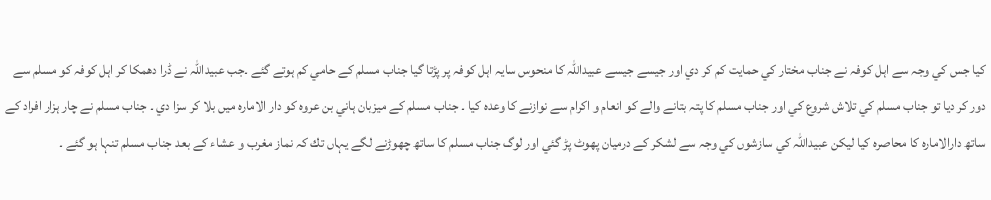كيا جس كي وجہ سے اہل كوفہ نے جناب مختار كي حمايت كم كر دي اور جيسے جيسے عبيداللہ كا منحوس سايہ اہل كوفہ پر پڑتا گيا جناب مسلم كے حامي كم ہوتے گئے ۔جب عبيداللہ نے ڈرا دھمكا كر اہل كوفہ كو مسلم سے دور كر ديا تو جناب مسلم كي تلاش شروع كي اور جناب مسلم كا پتہ بتانے والے كو انعام و اكرام سے نوازنے كا وعدہ كيا ۔ جناب مسلم كے ميزبان ہاني بن عروہ كو دار الامارہ ميں بلا كر سزا دي ۔ جناب مسلم نے چار ہزار افراد كے ساتھ دارالامارہ كا محاصرہ كيا ليكن عبيداللہ كي سازشوں كي وجہ سے لشكر كے درميان پھوٹ پڑ گئي اور لوگ جناب مسلم كا ساتھ چھوڑنے لگے يہاں تك كہ نماز مغرب و عشاء كے بعد جناب مسلم تنہا ہو گئے ۔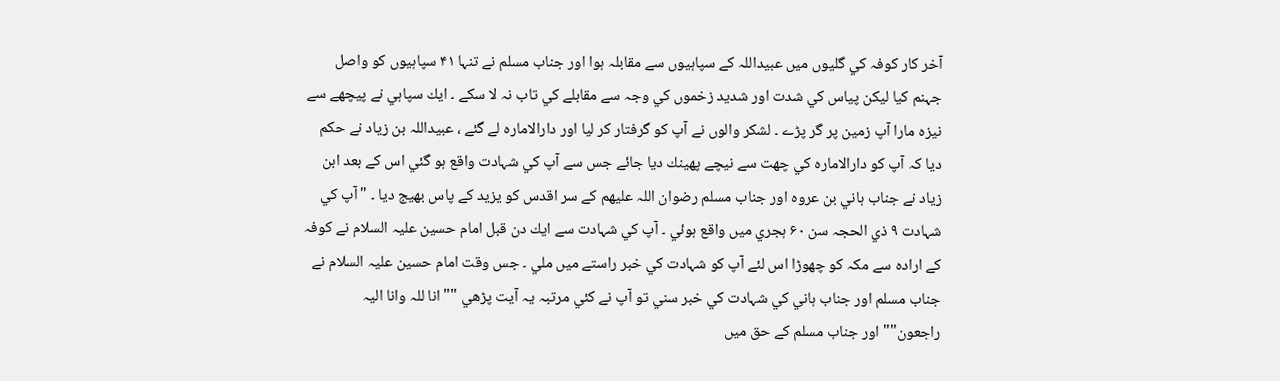آخر كار كوفہ كي گليوں ميں عبيداللہ كے سپاہيوں سے مقابلہ ہوا اور جناب مسلم نے تنہا ۴۱ سپاہيوں كو واصل جہنم كيا ليكن پياس كي شدت اور شديد زخموں كي وجہ سے مقابلے كي تاب نہ لا سكے ۔ ايك سپاہي نے پيچھے سے نيزہ مارا آپ زمين پر گر پڑے ۔ لشكر والوں نے آپ كو گرفتار كر ليا اور دارالامارہ لے گئے ، عبيداللہ بن زياد نے حكم ديا كہ آپ كو دارالامارہ كي چھت سے نيچے پھينك ديا جائے جس سے آپ كي شہادت واقع ہو گئي اس كے بعد ابن زياد نے جناب ہاني بن عروہ اور جناب مسلم رضوان اللہ عليھم كے سر اقدس كو يزيد كے پاس بھيج ديا ۔ "آپ كي شہادت ۹ ذي الحجہ سن ۶۰ ہجري ميں واقع ہوئي ۔ آپ كي شہادت سے ايك دن قبل امام حسين عليہ السلام نے كوفہ كے ارادہ سے مكہ كو چھوڑا اس لئے آپ كو شہادت كي خبر راستے ميں ملي ۔ جس وقت امام حسين عليہ السلام نے جناب مسلم اور جناب ہاني كي شہادت كي خبر سني تو آپ نے كئي مرتبہ يہ آيت پڑھي "" انا للہ وانا اليہ راجعون"" اور جناب مسلم كے حق ميں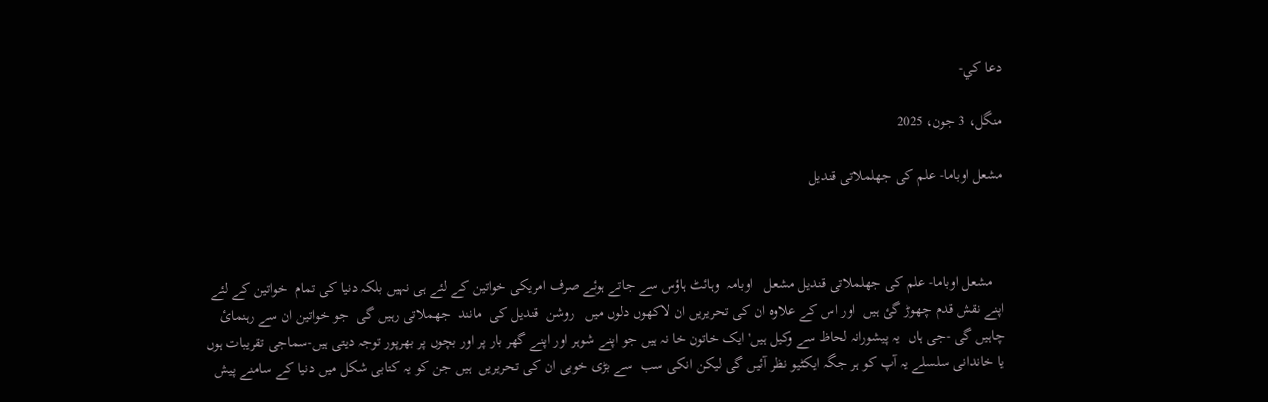دعا كي-

منگل، 3 جون، 2025

مشعل اوباما- علم کی جھلملاتی قندیل



   مشعل اوباما- علم کی جھلملاتی قندیل مشعل   اوبامہ  وہائٹ ہاؤس سے جاتے ہوئے صرف امریکی خواتین کے لئے ہی نہیں بلکہ دنیا کی تمام  خواتین کے لئے اپنے نقش قدم چھوڑ گئ ہیں  اور اس کے علاوہ ان کی تحریریں ان لاکھوں دلوں میں   روشن  قندیل کی  مانند  جھملاتی رہیں گی  جو خواتین ان سے رہنمائ چاہیں گی -جی ہاں  یہ پیشورانہ لحاظ سے وکیل ہیں' ایک خاتون خا نہ ہیں جو اپنے شوہر اور اپنے گھر بار پر اور بچوں پر بھرپور توجہ دیتی ہیں-سماجی تقریبات ہوں یا خاندانی سلسلے یہ آپ کو ہر جگہ ایکٹیو نظر آئیں گی لیکن انکی سب  سے بڑی خوبی ان کی تحریریں  ہیں جن کو یہ کتابی شکل میں دنیا کے سامنے پیش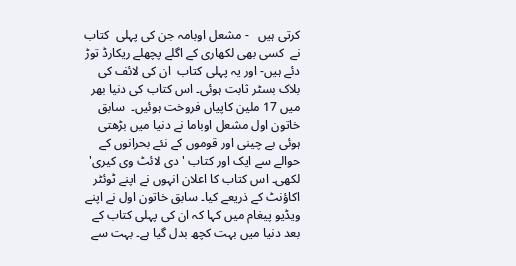کرتی ہیں   - مشعل اوبامہ جن کی پہلی  کتاب نے  کسی بھی لکھاری کے اگلے پچھلے ریکارڈ توڑ دئے ہیں- اور یہ پہلی کتاب  ان کی لائف کی بلاک بسٹر ثابت ہوئی۔ اس کتاب کی دنیا بھر میں 17 ملین کاپیاں فروخت ہوئیں۔  سابق خاتون اول مشعل اوباما نے دنیا میں بڑھتی ہوئی بے چینی اور قوموں کے نئے بحرانوں کے حوالے سے ایک اور کتاب 'دی لائٹ وی کیری' لکھی۔ اس کتاب کا اعلان انہوں نے اپنے ٹوئٹر اکاؤنٹ کے ذریعے کیا۔ سابق خاتون اول نے اپنے ویڈیو پیغام میں کہا کہ ان کی پہلی کتاب کے بعد دنیا میں بہت کچھ بدل گیا ہے۔ بہت سے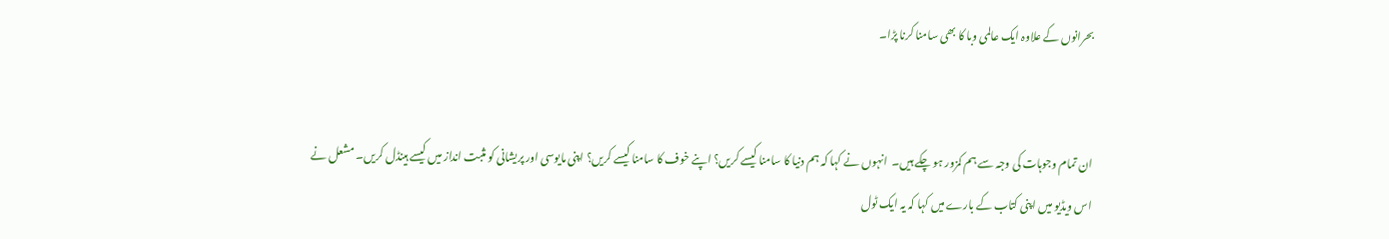بحرانوں کے علاوہ ایک عالمی وبا کا بھی سامنا کرنا پڑا۔


ان تمام وجوہات کی وجہ سے ہم کمزور ہو چکے ہیں۔  انہوں نے کہا کہ ہم دنیا کا سامنا کیسے کریں؟ اپنے خوف کا سامنا کیسے کریں؟ اپنی مایوسی اور پریشانی کو مثبت انداز میں کیسے ہینڈل کریں۔ مشعل نے اس ویڈیو میں اپنی کتاب کے بارے میں کہا کہ یہ ایک ٹول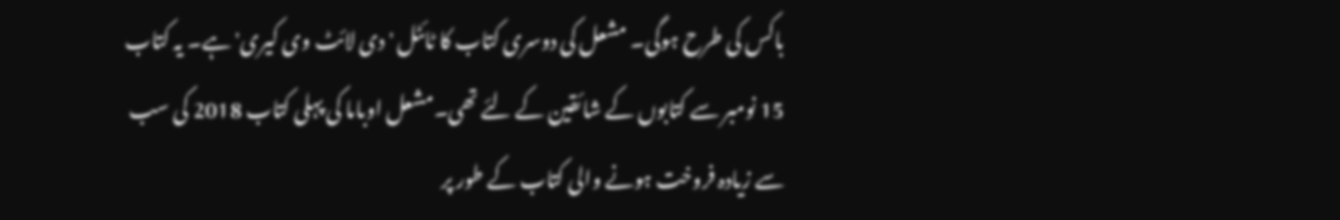باکس کی طرح ہوگی۔ مشعل کی دوسری کتاب کا ٹائٹل 'دی لائٹ وی کیری' ہے۔ یہ کتاب 15 نومبر سے کتابوں کے شائقین کے لئے تھی۔مشعل اوباما کی پہلی کتاب 2018 کی سب سے زیادہ فروخت ہونے والی کتاب کے طور پر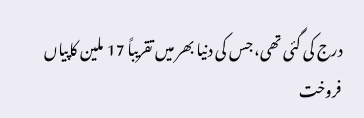درج کی گئی تھی، جس کی دنیا بھر میں تقریباً 17 ملین کاپیاں فروخت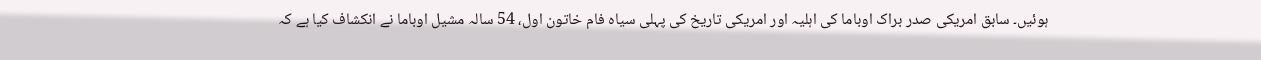ہوئیں۔ سابق امریکی صدر براک اوباما کی اہلیہ اور امریکی تاریخ کی پہلی سیاہ فام خاتون اول، 54 سالہ مشیل اوباما نے انکشاف کیا ہے کہ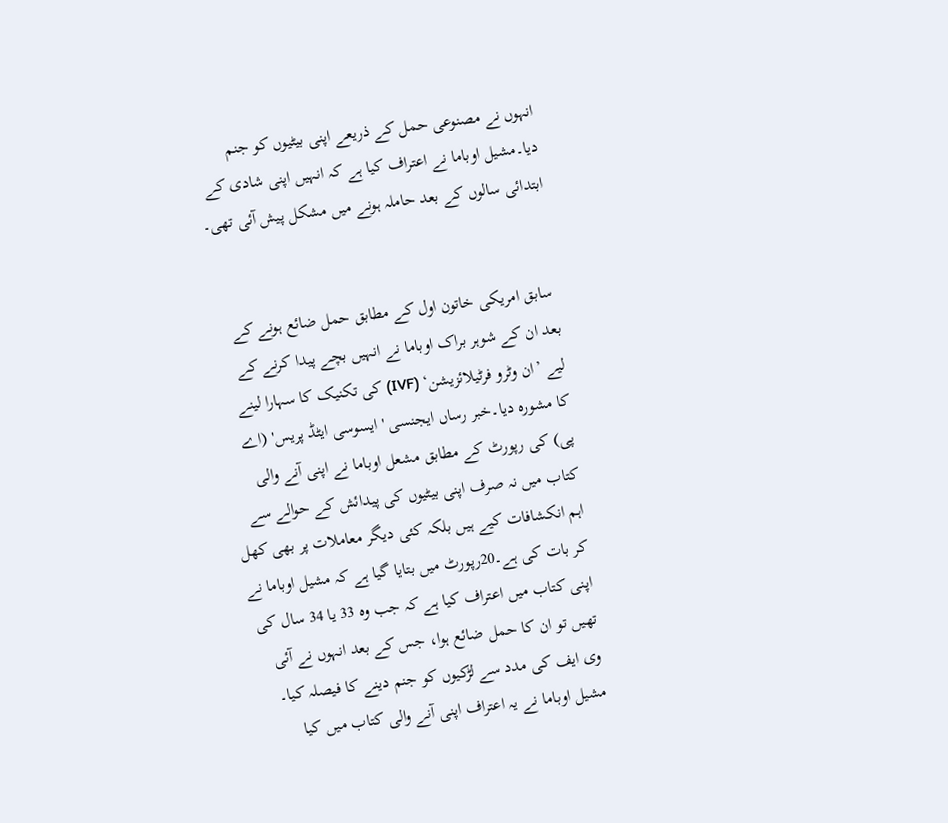انہوں نے مصنوعی حمل کے ذریعے اپنی بیٹیوں کو جنم دیا۔مشیل اوباما نے اعتراف کیا ہے کہ انہیں اپنی شادی کے ابتدائی سالوں کے بعد حاملہ ہونے میں مشکل پیش آئی تھی۔


 سابق امریکی خاتون اول کے مطابق حمل ضائع ہونے کے بعد ان کے شوہر براک اوباما نے انہیں بچے پیدا کرنے کے لیے ’ان وٹرو فرٹیلائزیشن‘ (IVF) کی تکنیک کا سہارا لینے کا مشورہ دیا۔خبر رساں ایجنسی 'ایسوسی ایٹڈ پریس' (اے پی) کی رپورٹ کے مطابق مشعل اوباما نے اپنی آنے والی کتاب میں نہ صرف اپنی بیٹیوں کی پیدائش کے حوالے سے اہم انکشافات کیے ہیں بلکہ کئی دیگر معاملات پر بھی کھل کر بات کی ہے۔20رپورٹ میں بتایا گیا ہے کہ مشیل اوباما نے اپنی کتاب میں اعتراف کیا ہے کہ جب وہ 33 یا 34 سال کی تھیں تو ان کا حمل ضائع ہوا، جس کے بعد انہوں نے آئی وی ایف کی مدد سے لڑکیوں کو جنم دینے کا فیصلہ کیا۔ مشیل اوباما نے یہ اعتراف اپنی آنے والی کتاب میں کیا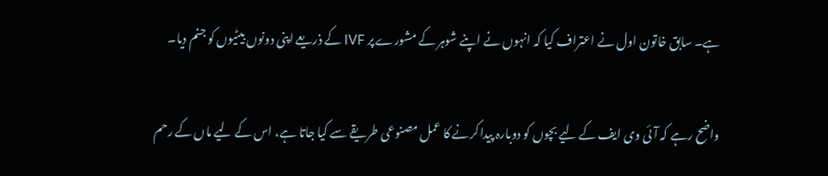ہے۔ سابق خاتون اول نے اعتراف کیا کہ انہوں نے اپنے شوہر کے مشورے پر IVF کے ذریعے اپنی دونوں بیٹیوں کو جنم دیا۔


واضح رہے کہ آئی وی ایف کے لیے بچوں کو دوبارہ پیدا کرنے کا عمل مصنوعی طریقے سے کیا جاتا ہے، اس کے لیے ماں کے رحم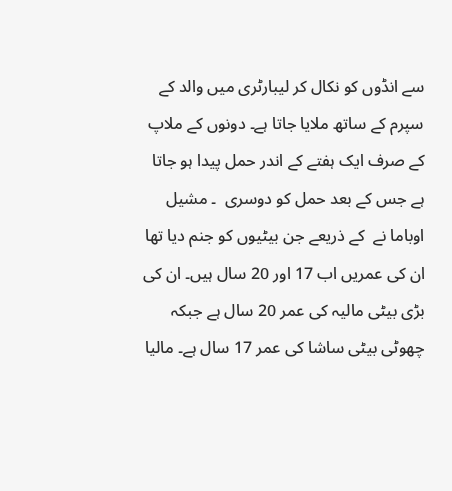سے انڈوں کو نکال کر لیبارٹری میں والد کے سپرم کے ساتھ ملایا جاتا ہے۔ دونوں کے ملاپ کے صرف ایک ہفتے کے اندر حمل پیدا ہو جاتا ہے جس کے بعد حمل کو دوسری  ۔ مشیل اوباما نے  کے ذریعے جن بیٹیوں کو جنم دیا تھا ان کی عمریں اب 17 اور 20 سال ہیں۔ ان کی بڑی بیٹی مالیہ کی عمر 20 سال ہے جبکہ چھوٹی بیٹی ساشا کی عمر 17 سال ہے۔ مالیا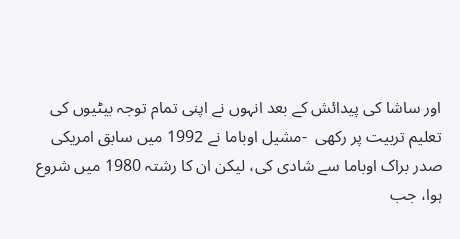اور ساشا کی پیدائش کے بعد انہوں نے اپنی تمام توجہ بیٹیوں کی تعلیم تربیت پر رکھی  -مشیل اوباما نے 1992 میں سابق امریکی صدر براک اوباما سے شادی کی، لیکن ان کا رشتہ 1980 میں شروع ہوا، جب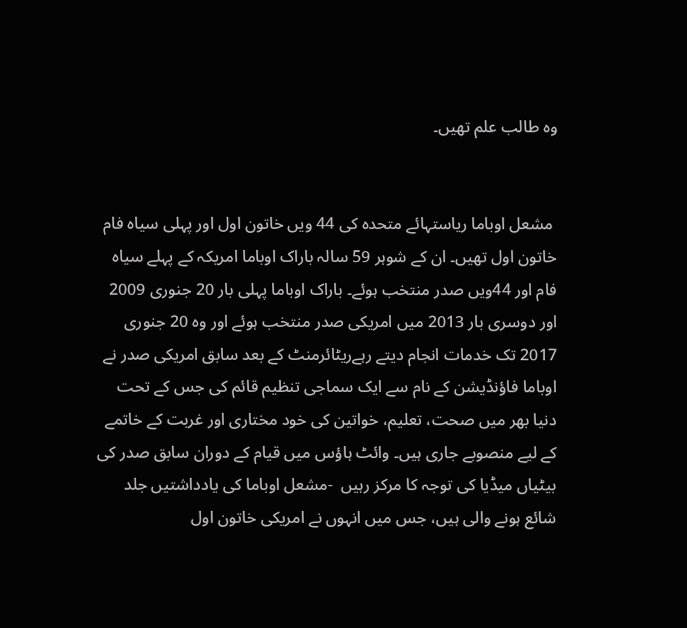وہ طالب علم تھیں۔


 مشعل اوباما ریاستہائے متحدہ کی 44 ویں خاتون اول اور پہلی سیاہ فام خاتون اول تھیں۔ ان کے شوہر 59 سالہ باراک اوباما امریکہ کے پہلے سیاہ فام اور 44ویں صدر منتخب ہوئے۔ باراک اوباما پہلی بار 20 جنوری 2009 اور دوسری بار 2013 میں امریکی صدر منتخب ہوئے اور وہ 20 جنوری 2017 تک خدمات انجام دیتے رہےریٹائرمنٹ کے بعد سابق امریکی صدر نے اوباما فاؤنڈیشن کے نام سے ایک سماجی تنظیم قائم کی جس کے تحت دنیا بھر میں صحت، تعلیم، خواتین کی خود مختاری اور غربت کے خاتمے کے لیے منصوبے جاری ہیں۔ وائٹ ہاؤس میں قیام کے دوران سابق صدر کی بیٹیاں میڈیا کی توجہ کا مرکز رہیں  -مشعل اوباما کی یادداشتیں جلد شائع ہونے والی ہیں، جس میں انہوں نے امریکی خاتون اول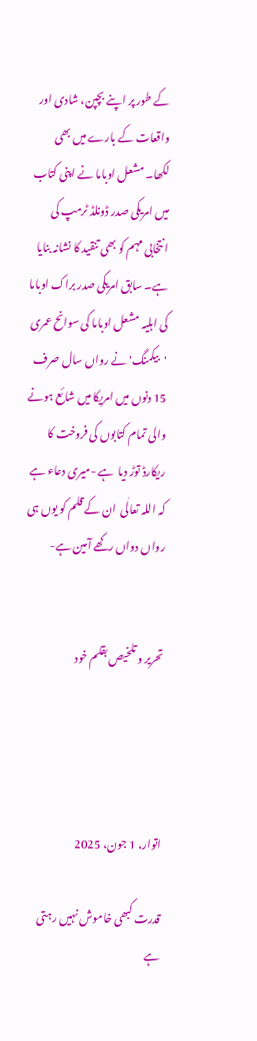کے طور پر اپنے بچپن، شادی اور واقعات کے بارے میں بھی لکھا۔ مشعل اوباما نے اپنی کتاب میں امریکی صدر ڈونلڈ ٹرمپ کی انتخابی مہم کو بھی تنقید کا نشانہ بنایا ہے۔ سابق امریکی صدر براک اوباما کی اہلیہ مشعل اوباما کی سوانح عمری 'بیکمنگ' نے رواں سال صرف 15 دنوں میں امریکا میں شائع ہونے والی تمام کتابوں کی فروخت کا ریکارڈ توڑ دیا  ہے -میری دعاء ہے کہ اللہ تعالٰی  ان کے قلم کو یوں ہی رواں دواں رکھے آمین ہے-


تحریر و تلخیص بقلم خود




اتوار، 1 جون، 2025

قدرت کبھی خاموش نہیں رہتی ہے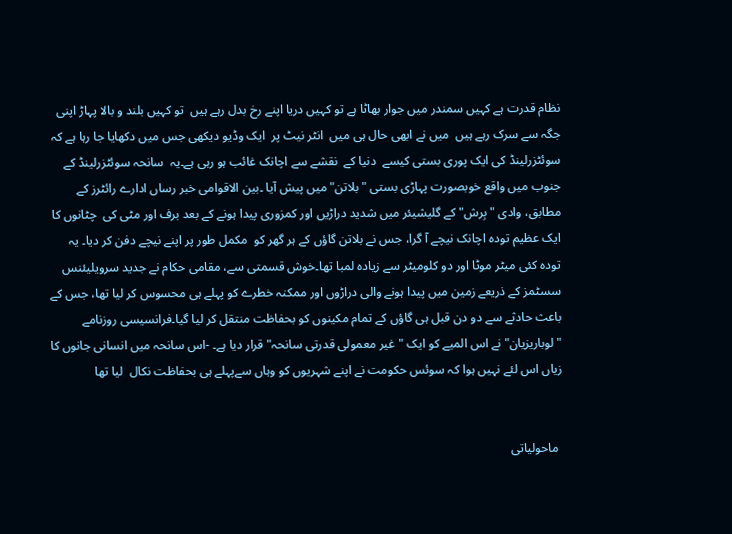نظام قدرت ہے کہیں سمندر میں جوار بھاٹا ہے تو کہیں دریا اپنے رخ بدل رہے ہیں  تو کہیں بلند و بالا پہاڑ اپنی جگہ سے سرک رہے ہیں  میں نے ابھی حال ہی میں  انٹر نیٹ پر  ایک وڈیو دیکھی جس میں دکھایا جا رہا ہے کہ  سوئٹزرلینڈ کی ایک پوری بستی کیسے  دنیا کے  نقشے سے اچانک غائب ہو رہی ہے۔یہ  سانحہ سوئٹزرلینڈ کے جنوب میں واقع خوبصورت پہاڑی بستی "بلاتن"میں پیش آیا ۔بین الاقوامی خبر رساں ادارے رائٹرز کے مطابق، وادی "بِرش" کے گلیشیئر میں شدید دراڑیں اور کمزوری پیدا ہونے کے بعد برف اور مٹی کی  چٹانوں کا ایک عظیم تودہ اچانک نیچے آ گرا، جس نے بلاتن گاؤں کے ہر گھر کو  مکمل طور پر اپنے نیچے دفن کر دیا۔ یہ تودہ کئی میٹر موٹا اور دو کلومیٹر سے زیادہ لمبا تھا۔خوش قسمتی سے، مقامی حکام نے جدید سرویلیئنس سسٹمز کے ذریعے زمین میں پیدا ہونے والی دراڑوں اور ممکنہ خطرے کو پہلے ہی محسوس کر لیا تھا، جس کے باعث حادثے سے دو دن قبل ہی گاؤں کے تمام مکینوں کو بحفاظت منتقل کر لیا گیا۔فرانسیسی روزنامے "لوباریزیان" نے اس المیے کو ایک "غیر معمولی قدرتی سانحہ" قرار دیا ہے۔ -اس سانحہ میں انسانی جانوں کا زیاں اس لئے نہیں ہوا کہ سوئس حکومت نے اپنے شہریوں کو وہاں سےپہلے ہی بحفاظت نکال  لیا تھا


 ماحولیاتی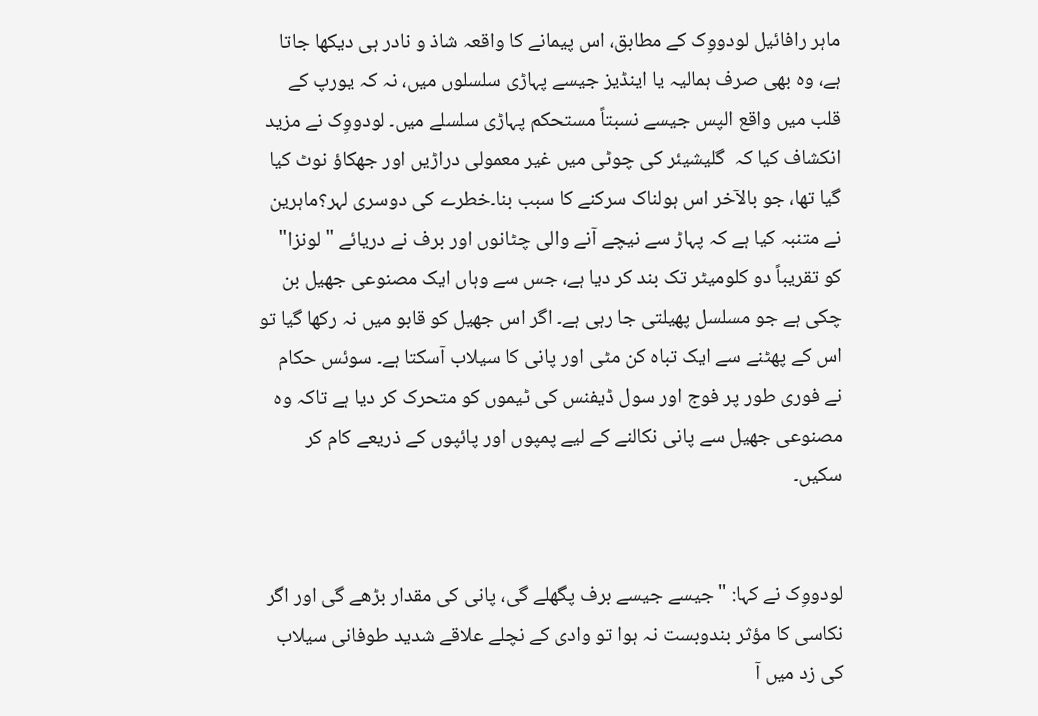ماہر رافائیل لودووِک کے مطابق، اس پیمانے کا واقعہ شاذ و نادر ہی دیکھا جاتا ہے، وہ بھی صرف ہمالیہ یا اینڈیز جیسے پہاڑی سلسلوں میں، نہ کہ یورپ کے قلب میں واقع الپس جیسے نسبتاً مستحکم پہاڑی سلسلے میں۔ لودووِک نے مزید انکشاف کیا کہ  گلیشیئر کی چوٹی میں غیر معمولی دراڑیں اور جھکاؤ نوٹ کیا گیا تھا، جو بالآخر اس ہولناک سرکنے کا سبب بنا۔خطرے کی دوسری لہر؟ماہرین نے متنبہ کیا ہے کہ پہاڑ سے نیچے آنے والی چٹانوں اور برف نے دریائے "لونزا" کو تقریباً دو کلومیٹر تک بند کر دیا ہے، جس سے وہاں ایک مصنوعی جھیل بن چکی ہے جو مسلسل پھیلتی جا رہی ہے۔ اگر اس جھیل کو قابو میں نہ رکھا گیا تو اس کے پھٹنے سے ایک تباہ کن مٹی اور پانی کا سیلاب آسکتا ہے۔ سوئس حکام نے فوری طور پر فوج اور سول ڈیفنس کی ٹیموں کو متحرک کر دیا ہے تاکہ وہ مصنوعی جھیل سے پانی نکالنے کے لیے پمپوں اور پائپوں کے ذریعے کام کر سکیں۔


لودووِک نے کہا: "جیسے جیسے برف پگھلے گی، پانی کی مقدار بڑھے گی اور اگر نکاسی کا مؤثر بندوبست نہ ہوا تو وادی کے نچلے علاقے شدید طوفانی سیلاب کی زد میں آ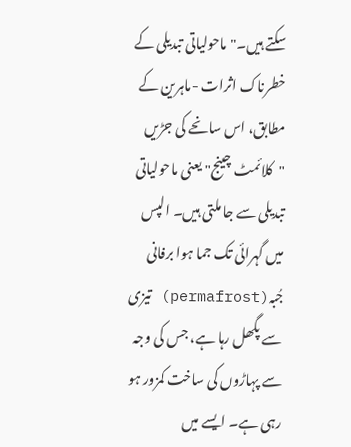سکتے ہیں۔"ماحولیاتی تبدیلی کے خطرناک اثرات -ماہرین کے مطابق، اس سانحے کی جڑیں "کلائمٹ چینج" یعنی ماحولیاتی تبدیلی سے جا ملتی ہیں۔ الپس میں گہرائی تک جما ہوا برفانی جُبہ(permafrost) تیزی سے پگھل رہا ہے، جس کی وجہ سے پہاڑوں کی ساخت کمزور ہو رہی ہے۔ ایسے میں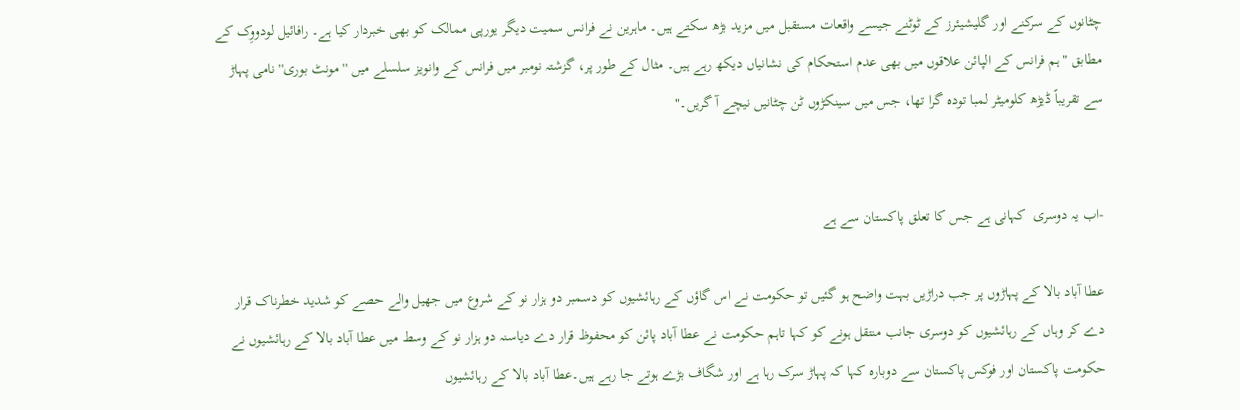چٹانوں کے سرکنے اور گلیشیئرز کے ٹوٹنے جیسے واقعات مستقبل میں مزید بڑھ سکتے ہیں۔ ماہرین نے فرانس سمیت دیگر یورپی ممالک کو بھی خبردار کیا ہے۔ رافائیل لودووِک کے مطابق "ہم فرانس کے الپائن علاقوں میں بھی عدم استحکام کی نشانیاں دیکھ رہے ہیں۔ مثال کے طور پر، گزشتہ نومبر میں فرانس کے وانویز سلسلے میں ''مونٹ بوری'' نامی پہاڑ سے تقریباً ڈیڑھ کلومیٹر لمبا تودہ گرا تھا، جس میں سینکڑوں ٹن چٹانیں نیچے آ گریں۔"


-اب یہ دوسری  کہانی ہے جس کا تعلق پاکستان سے ہے

عطا آباد بالا کے پہاڑوں پر جب دراڑیں بہت واضح ہو گئیں تو حکومت نے اس گاؤں کے رہائشیوں کو دسمبر دو ہزار نو کے شروع میں جھیل والے حصے کو شدید خطرناک قرار دے کر وہاں کے رہائشیوں کو دوسری جانب منتقل ہونے کو کہا تاہم حکومت نے عطا آباد پائن کو محفوظ قرار دے دیاسنہ دو ہزار نو کے وسط میں عطا آباد بالا کے رہائشیوں نے حکومت پاکستان اور فوکس پاکستان سے دوبارہ کہا کہ پہاڑ سرک رہا ہے اور شگاف بڑے ہوتے جا رہے ہیں۔عطا آباد بالا کے رہائشیوں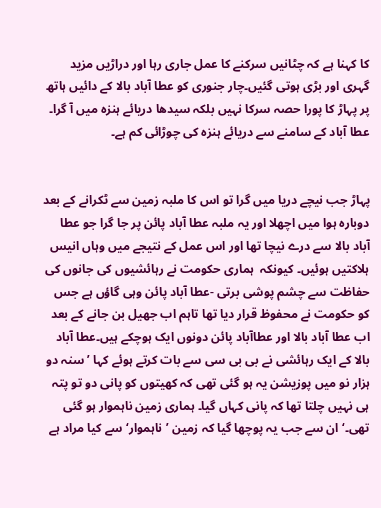کا کہنا ہے کہ چٹانیں سرکنے کا عمل جاری رہا اور دراڑیں مزید گہری اور بڑی ہوتی گئیں۔چار جنوری کو عطا آباد بالا کے دائیں ہاتھ پر پہاڑ کا پورا حصہ سرکا نہیں بلکہ سیدھا دریائے ہنزہ میں آ گرا۔ عطا آباد کے سامنے سے دریائے ہنزہ کی چوڑائی کم ہے۔


پہاڑ جب نیچے دریا میں گرا تو اس کا ملبہ زمین سے ٹکرانے کے بعد دوبارہ ہوا میں اچھلا اور یہ ملبہ عطا آباد پائن پر جا گرا جو عطا آباد بالا سے درے نیچا تھا اور اس عمل کے نتیجے میں وہاں انیس ہلاکتیں ہوئیں۔ کیونکہ  ہماری حکومت نے رہائشیوں کی جانوں کی حفاظت سے چشم پوشی برتی -عطا آباد پائن وہی گاؤں ہے جس کو حکومت نے محفوظ قرار دیا تھا تاہم اب جھیل بن جانے کے بعد اب عطا آباد بالا اور عطاآباد پائن دونوں ایک ہوچکے ہیں۔عطا آباد بالا کے ایک رہائشی نے بی بی سی سے بات کرتے ہوئے کہا ’سنہ دو ہزار نو میں پوزیشن یہ ہو گئی تھی کہ کھیتوں کو پانی دو تو پتہ ہی نہیں چلتا تھا کہ پانی کہاں گیا۔ ہماری زمین ناہموار ہو گئی تھی۔‘ان سے جب یہ پوچھا گیا کہ زمین ’ناہموار‘ سے کیا مراد ہے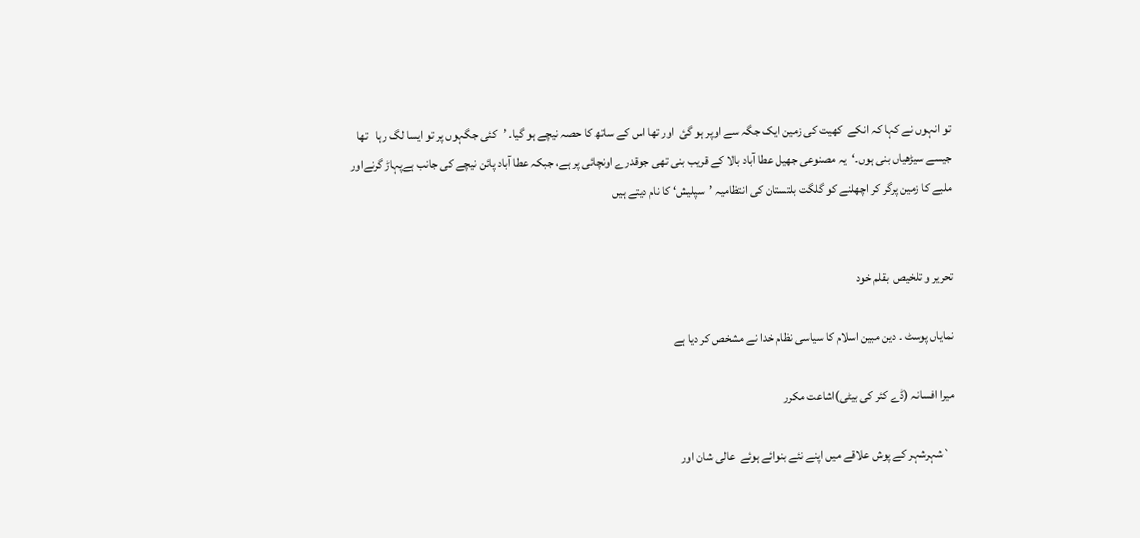تو انہوں نے کہا کہ انکے  کھیت کی زمین ایک جگہ سے اوپر ہو گئ  اور تھا اس کے ساتھ کا حصہ نیچے ہو گیا۔ ’کئی جگہوں پر تو ایسا لگ رہا   تھا جیسے سیڑھیاں بنی ہوں۔‘یہ مصنوعی جھیل عطا آباد بالا کے قریب بنی تھی جوقدرے اونچائی پر ہے، جبکہ عطا آباد پائن نیچے کی جانب ہےپہاڑ گرنےاور ملبے کا زمین پرگر کر اچھلنے کو گلگت بلتستان کی انتظامیہ ’سپلیش‘ کا نام دیتے ہیں


تحریر و تلخیص  بقلم خود

نمایاں پوسٹ ۔ دین مبین اسلام کا سیاسی نظام خدا نے مشخص کر دیا ہے

میرا افسانہ (ڈے کئر کی بیٹی)اشاعت مکرر

  `شہرشہر کے پوش علاقے میں اپنے نئے بنوائے ہوئے  عالی شان اور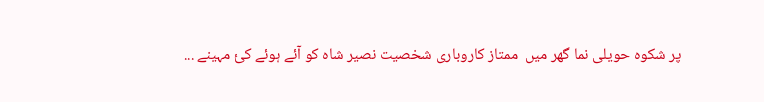پر شکوہ حویلی نما گھر میں  ممتاز کاروباری شخصیت نصیر شاہ کو آئے ہوئے کئ مہینے ...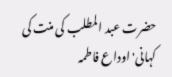حضرت عبد المطلب کی منت کی کہانی'اوداع فاطمہ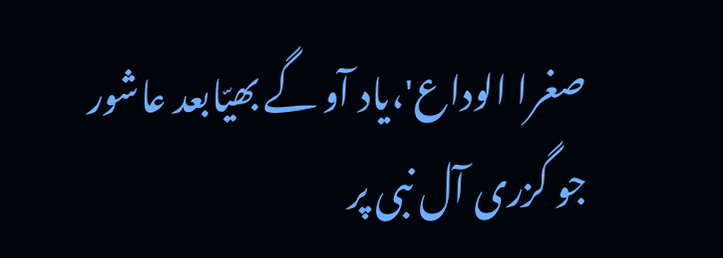صغرا الوداع'،یاد آو گے بھیّابعد عاشور جو گزری آل نبی پر